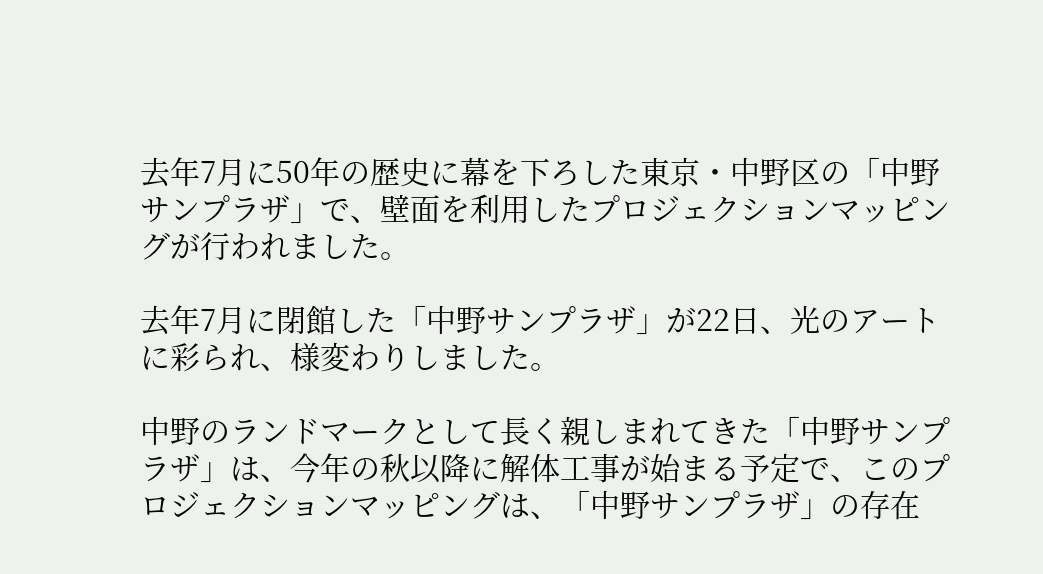去年7月に50年の歴史に幕を下ろした東京・中野区の「中野サンプラザ」で、壁面を利用したプロジェクションマッピングが行われました。

去年7月に閉館した「中野サンプラザ」が22日、光のアートに彩られ、様変わりしました。

中野のランドマークとして長く親しまれてきた「中野サンプラザ」は、今年の秋以降に解体工事が始まる予定で、このプロジェクションマッピングは、「中野サンプラザ」の存在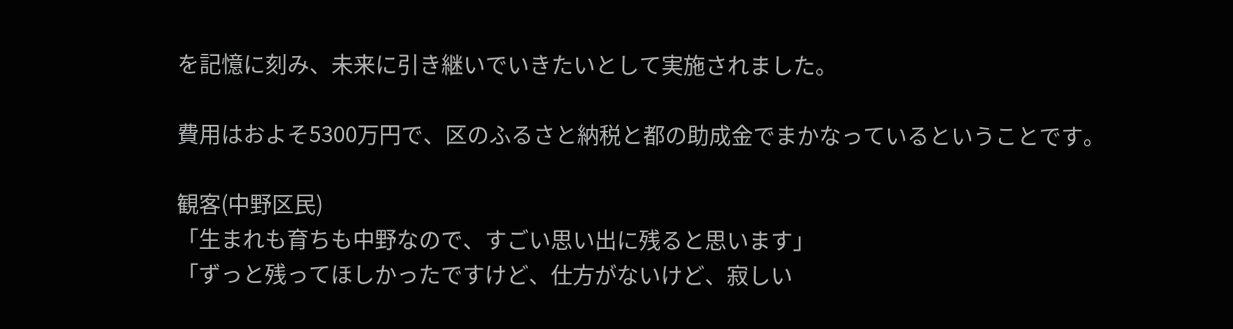を記憶に刻み、未来に引き継いでいきたいとして実施されました。

費用はおよそ5300万円で、区のふるさと納税と都の助成金でまかなっているということです。

観客(中野区民)
「生まれも育ちも中野なので、すごい思い出に残ると思います」
「ずっと残ってほしかったですけど、仕方がないけど、寂しい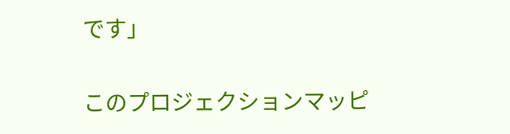です」

このプロジェクションマッピ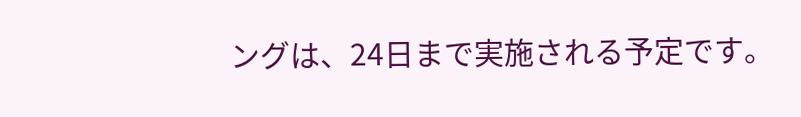ングは、24日まで実施される予定です。